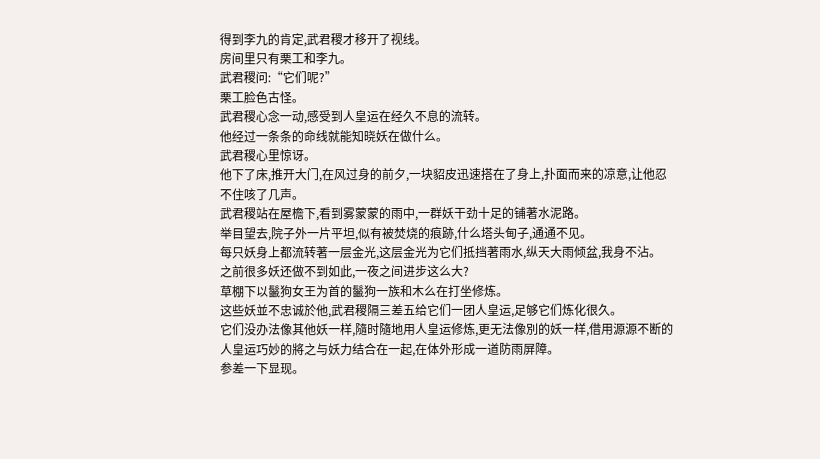得到李九的肯定,武君稷才移开了视线。
房间里只有栗工和李九。
武君稷问:“它们呢?”
栗工脸色古怪。
武君稷心念一动,感受到人皇运在经久不息的流转。
他经过一条条的命线就能知晓妖在做什么。
武君稷心里惊讶。
他下了床,推开大门,在风过身的前夕,一块貂皮迅速搭在了身上,扑面而来的凉意,让他忍不住咳了几声。
武君稷站在屋檐下,看到雾蒙蒙的雨中,一群妖干劲十足的铺著水泥路。
举目望去,院子外一片平坦,似有被焚烧的痕跡,什么塔头甸子,通通不见。
每只妖身上都流转著一层金光,这层金光为它们抵挡著雨水,纵天大雨倾盆,我身不沾。
之前很多妖还做不到如此,一夜之间进步这么大?
草棚下以鬣狗女王为首的鬣狗一族和木么在打坐修炼。
这些妖並不忠诚於他,武君稷隔三差五给它们一团人皇运,足够它们炼化很久。
它们没办法像其他妖一样,隨时隨地用人皇运修炼,更无法像別的妖一样,借用源源不断的人皇运巧妙的將之与妖力结合在一起,在体外形成一道防雨屏障。
参差一下显现。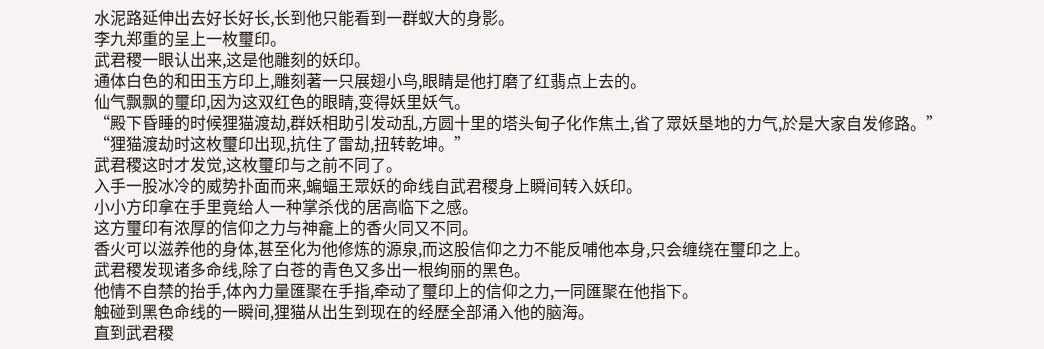水泥路延伸出去好长好长,长到他只能看到一群蚁大的身影。
李九郑重的呈上一枚璽印。
武君稷一眼认出来,这是他雕刻的妖印。
通体白色的和田玉方印上,雕刻著一只展翅小鸟,眼睛是他打磨了红翡点上去的。
仙气飘飘的璽印,因为这双红色的眼睛,变得妖里妖气。
“殿下昏睡的时候狸猫渡劫,群妖相助引发动乱,方圆十里的塔头甸子化作焦土,省了眾妖垦地的力气,於是大家自发修路。”
“狸猫渡劫时这枚璽印出现,抗住了雷劫,扭转乾坤。”
武君稷这时才发觉,这枚璽印与之前不同了。
入手一股冰冷的威势扑面而来,蝙蝠王眾妖的命线自武君稷身上瞬间转入妖印。
小小方印拿在手里竟给人一种掌杀伐的居高临下之感。
这方璽印有浓厚的信仰之力与神龕上的香火同又不同。
香火可以滋养他的身体,甚至化为他修炼的源泉,而这股信仰之力不能反哺他本身,只会缠绕在璽印之上。
武君稷发现诸多命线,除了白苍的青色又多出一根绚丽的黑色。
他情不自禁的抬手,体內力量匯聚在手指,牵动了璽印上的信仰之力,一同匯聚在他指下。
触碰到黑色命线的一瞬间,狸猫从出生到现在的经歷全部涌入他的脑海。
直到武君稷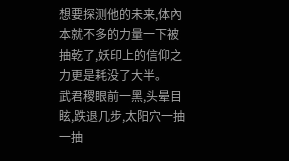想要探测他的未来,体內本就不多的力量一下被抽乾了,妖印上的信仰之力更是耗没了大半。
武君稷眼前一黑,头晕目眩,跌退几步,太阳穴一抽一抽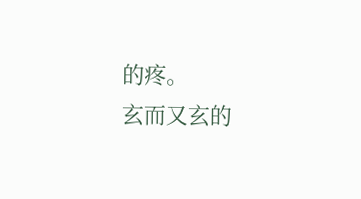的疼。
玄而又玄的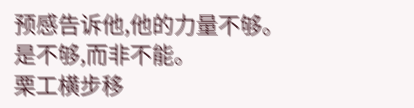预感告诉他,他的力量不够。
是不够,而非不能。
栗工横步移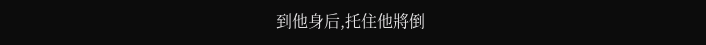到他身后,托住他將倒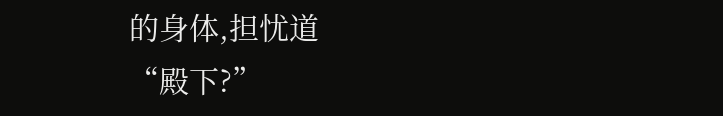的身体,担忧道
“殿下?”